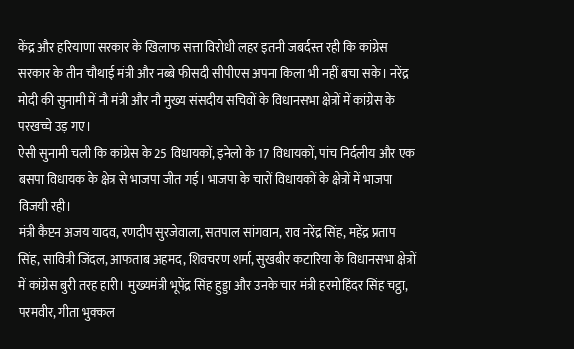केंद्र और हरियाणा सरकार के खिलाफ सत्ता विरोधी लहर इतनी जबर्दस्त रही कि कांग्रेस सरकार के तीन चौथाई मंत्री और नब्बे फीसदी सीपीएस अपना किला भी नहीं बचा सके। नरेंद्र मोदी की सुनामी में नौ मंत्री और नौ मुख्य संसदीय सचिवों के विधानसभा क्षेत्रों में कांग्रेस के परखच्चे उड़ गए।
ऐसी सुनामी चली कि कांग्रेस के 25 विधायकों, इनेलो के 17 विधायकों, पांच निर्दलीय और एक बसपा विधायक के क्षेत्र से भाजपा जीत गई। भाजपा के चारों विधायकों के क्षेत्रों में भाजपा विजयी रही।
मंत्री कैप्टन अजय यादव, रणदीप सुरजेवाला, सतपाल सांगवान, राव नरेंद्र सिंह, महेंद्र प्रताप सिंह, सावित्री जिंदल, आफताब अहमद, शिवचरण शर्मा, सुखबीर कटारिया के विधानसभा क्षेत्रों में कांग्रेस बुरी तरह हारी। मुख्यमंत्री भूपेंद्र सिंह हुड्डा और उनके चार मंत्री हरमोहिंदर सिंह चट्ठा, परमवीर, गीता भुक्कल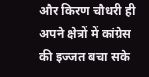और किरण चौधरी ही अपने क्षेत्रों में कांग्रेस की इज्जत बचा सके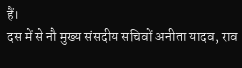हैं।
दस में से नौ मुख्य संसदीय सचिवों अनीता यादव, राव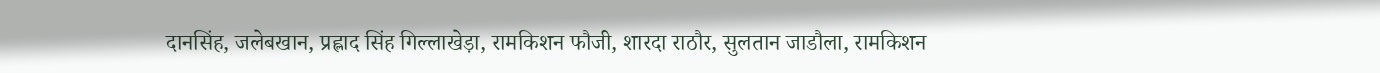दानसिंह, जलेबखान, प्रह्लाद सिंह गिल्लाखेड़ा, रामकिशन फौजी, शारदा राठौर, सुलतान जाडौला, रामकिशन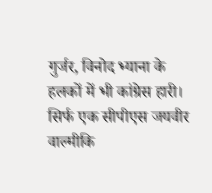गुर्जर, विनोद भ्याना के हलकों में भी कांग्रेस हारी। सिर्फ एक सीपीएस जयवीर वाल्मीकि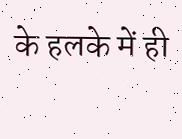के हलके में ही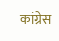कांग्रेस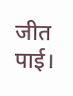जीत पाई।